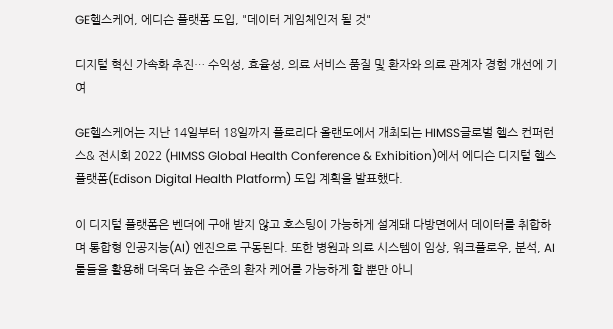GE헬스케어, 에디슨 플랫폼 도입, "데이터 게임체인저 될 것"

디지털 혁신 가속화 추진… 수익성, 효율성, 의료 서비스 품질 및 환자와 의료 관계자 경험 개선에 기여

GE헬스케어는 지난 14일부터 18일까지 플로리다 올랜도에서 개최되는 HIMSS글로벌 헬스 컨퍼런스& 전시회 2022 (HIMSS Global Health Conference & Exhibition)에서 에디슨 디지털 헬스 플랫폼(Edison Digital Health Platform) 도입 계획을 발표했다.

이 디지털 플랫폼은 벤더에 구애 받지 않고 호스팅이 가능하게 설계돼 다방면에서 데이터를 취합하며 통합형 인공지능(AI) 엔진으로 구동된다. 또한 병원과 의료 시스템이 임상, 워크플로우, 분석, AI 툴들을 활용해 더욱더 높은 수준의 환자 케어를 가능하게 할 뿐만 아니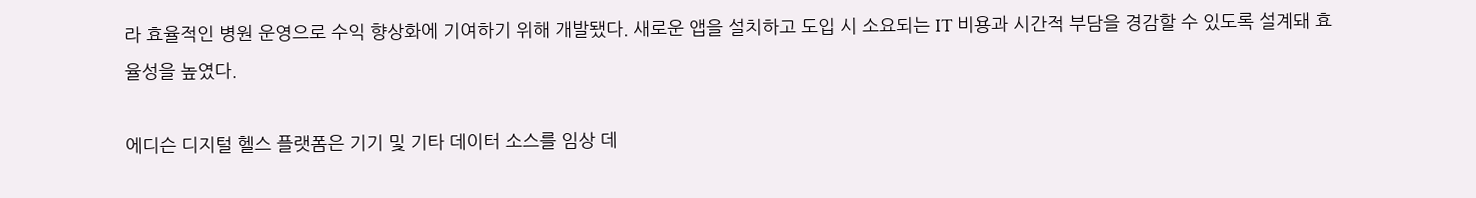라 효율적인 병원 운영으로 수익 향상화에 기여하기 위해 개발됐다. 새로운 앱을 설치하고 도입 시 소요되는 IT 비용과 시간적 부담을 경감할 수 있도록 설계돼 효율성을 높였다.

에디슨 디지털 헬스 플랫폼은 기기 및 기타 데이터 소스를 임상 데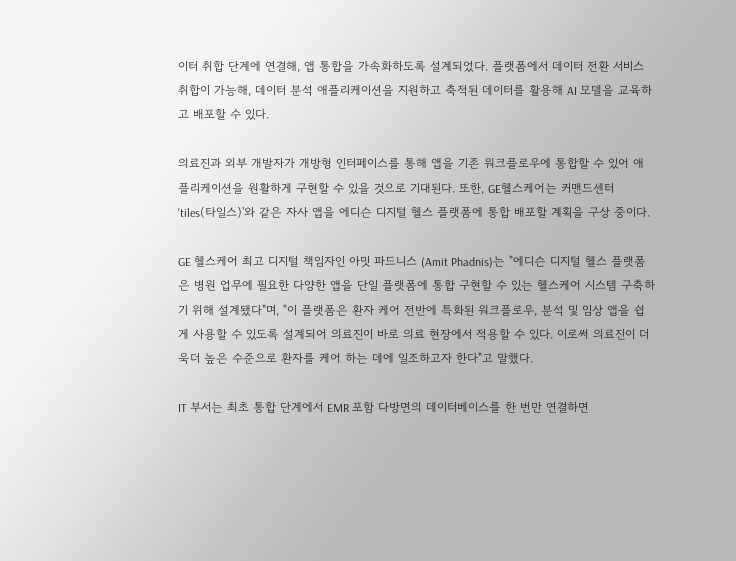이터 취합 단계에 연결해, 앱 통합을 가속화하도록 설계되었다. 플랫폼에서 데이터 전환 서비스 취합이 가능해, 데이터 분석 애플리케이션을 지원하고 축적된 데이터를 활용해 AI 모델을 교육하고 배포할 수 있다.

의료진과 외부 개발자가 개방형 인터페이스를 통해 앱을 기존 워크플로우에 통합할 수 있어 애플리케이션을 원활하게 구현할 수 있을 것으로 기대된다. 또한, GE헬스케어는 커맨드센터 'tiles(타일스)'와 같은 자사 앱을 에디슨 디지털 헬스 플랫폼에 통합 배포할 계획을 구상 중이다.

GE 헬스케어 최고 디지털 책임자인 아밋 파드니스 (Amit Phadnis)는 "에디슨 디지털 헬스 플랫폼은 병원 업무에 필요한 다양한 앱을 단일 플랫폼에 통합 구현할 수 있는 헬스케어 시스템 구축하기 위해 설계됐다"며, "이 플랫폼은 환자 케어 전반에 특화된 워크플로우, 분석 및 임상 앱을 쉽게 사용할 수 있도록 설계되어 의료진이 바로 의료 현장에서 적용할 수 있다. 이로써 의료진이 더욱더 높은 수준으로 환자를 케어 하는 데에 일조하고자 한다"고 말했다.

IT 부서는 최초 통합 단계에서 EMR 포함 다방면의 데이터베이스를 한 번만 연결하면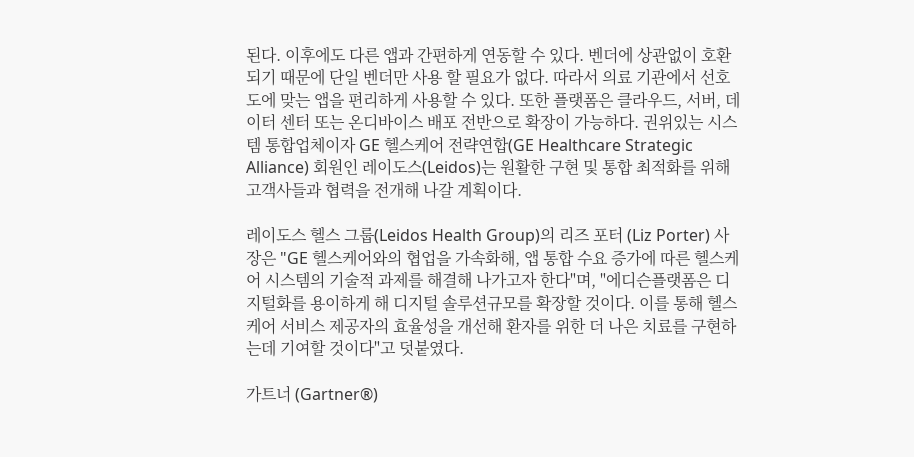된다. 이후에도 다른 앱과 간편하게 연동할 수 있다. 벤더에 상관없이 호환되기 때문에 단일 벤더만 사용 할 필요가 없다. 따라서 의료 기관에서 선호도에 맞는 앱을 편리하게 사용할 수 있다. 또한 플랫폼은 클라우드, 서버, 데이터 센터 또는 온디바이스 배포 전반으로 확장이 가능하다. 권위있는 시스템 통합업체이자 GE 헬스케어 전략연합(GE Healthcare Strategic Alliance) 회원인 레이도스(Leidos)는 원활한 구현 및 통합 최적화를 위해 고객사들과 협력을 전개해 나갈 계획이다.

레이도스 헬스 그룹(Leidos Health Group)의 리즈 포터 (Liz Porter) 사장은 "GE 헬스케어와의 협업을 가속화해, 앱 통합 수요 증가에 따른 헬스케어 시스템의 기술적 과제를 해결해 나가고자 한다"며, "에디슨플랫폼은 디지털화를 용이하게 해 디지털 솔루션규모를 확장할 것이다. 이를 통해 헬스케어 서비스 제공자의 효율성을 개선해 환자를 위한 더 나은 치료를 구현하는데 기여할 것이다"고 덧붙였다.

가트너 (Gartner®)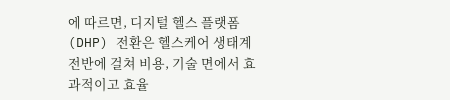에 따르면, 디지털 헬스 플랫폼(DHP) 전환은 헬스케어 생태계 전반에 걸쳐 비용, 기술 면에서 효과적이고 효율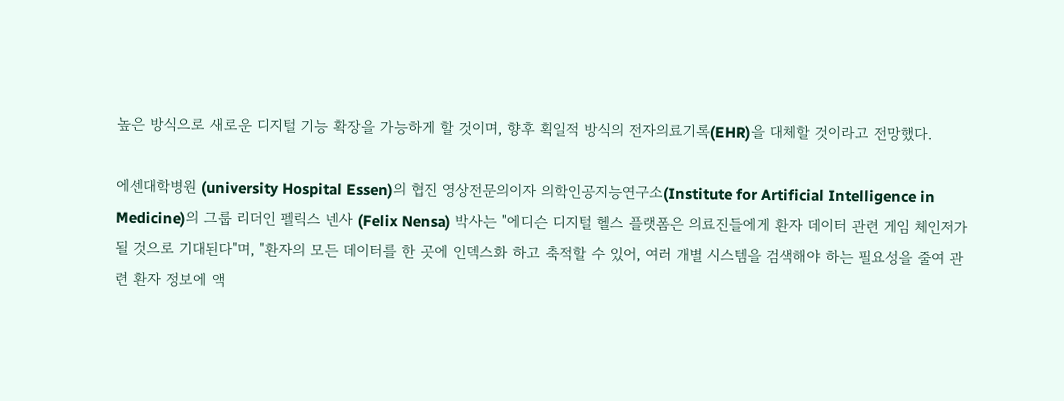높은 방식으로 새로운 디지털 기능 확장을 가능하게 할 것이며, 향후 획일적 방식의 전자의료기록(EHR)을 대체할 것이라고 전망했다.

에센대학병원 (university Hospital Essen)의 협진 영상전문의이자 의학인공지능연구소(Institute for Artificial Intelligence in Medicine)의 그룹 리더인 펠릭스 넨사 (Felix Nensa) 박사는 "에디슨 디지털 헬스 플랫폼은 의료진들에게 환자 데이터 관련 게임 체인저가 될 것으로 기대된다"며, "환자의 모든 데이터를 한 곳에 인덱스화 하고 축적할 수 있어, 여러 개별 시스템을 검색해야 하는 필요성을 줄여 관련 환자 정보에 액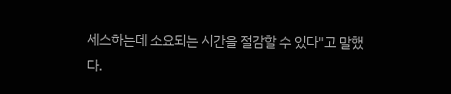세스하는데 소요되는 시간을 절감할 수 있다"고 말했다.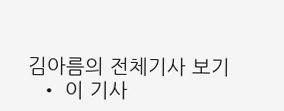김아름의 전체기사 보기
  • 이 기사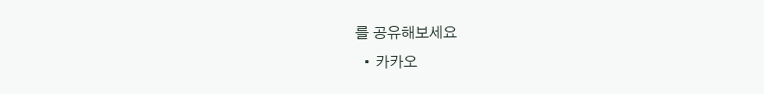를 공유해보세요
  • 카카오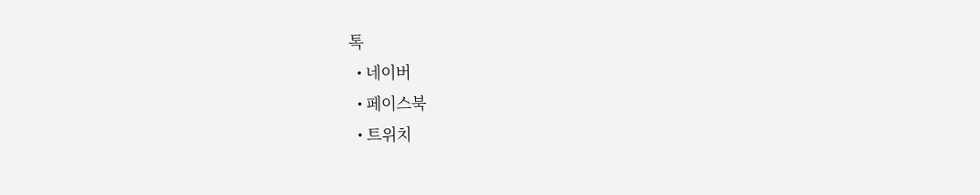톡
  • 네이버
  • 페이스북
  • 트위치